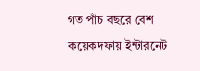গত পাঁচ বছরে বেশ কয়েকদফায় ইন্টারনেট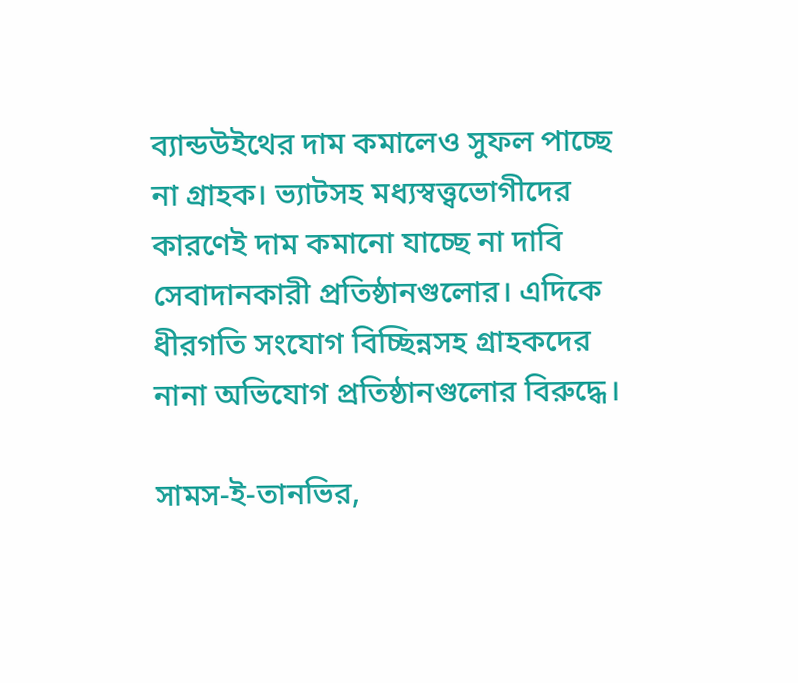ব্যান্ডউইথের দাম কমালেও সুফল পাচ্ছে না গ্রাহক। ভ্যাটসহ মধ্যস্বত্ত্বভোগীদের কারণেই দাম কমানো যাচ্ছে না দাবি সেবাদানকারী প্রতিষ্ঠানগুলোর। এদিকে ধীরগতি সংযোগ বিচ্ছিন্নসহ গ্রাহকদের নানা অভিযোগ প্রতিষ্ঠানগুলোর বিরুদ্ধে।

সামস-ই-তানভির,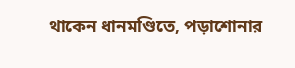থাকেন ধানমণ্ডিতে, পড়াশোনার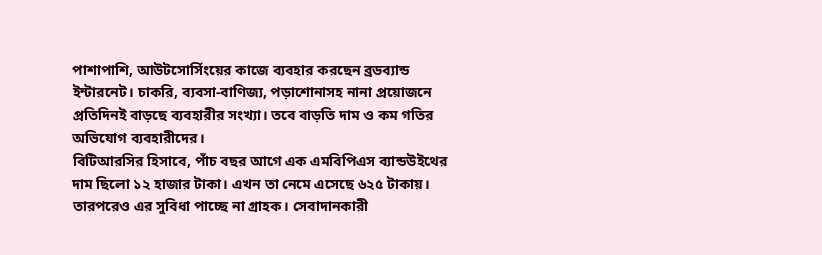পাশাপাশি, আউটসোর্সিংয়ের কাজে ব্যবহার করছেন ব্রডব্যান্ড ইন্টারনেট। চাকরি, ব্যবসা-বাণিজ্য, পড়াশোনাসহ নানা প্রয়োজনে প্রতিদিনই বাড়ছে ব্যবহারীর সংখ্যা। তবে বাড়তি দাম ও কম গতির অভিযোগ ব্যবহারীদের।
বিটিআরসির হিসাবে, পাঁচ বছর আগে এক এমবিপিএস ব্যান্ডউইথের দাম ছিলো ১২ হাজার টাকা। এখন তা নেমে এসেছে ৬২৫ টাকায়। তারপরেও এর সুবিধা পাচ্ছে না গ্রাহক। সেবাদানকারী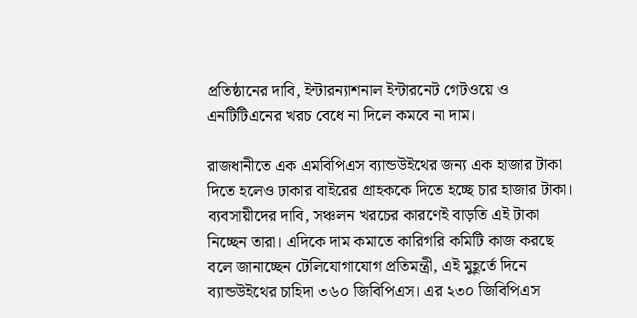প্রতিষ্ঠানের দাবি, ইন্টারন্যাশনাল ইন্টারনেট গেটওয়ে ও এনটিটিএনের খরচ বেধে না দিলে কমবে না দাম।

রাজধানীতে এক এমবিপিএস ব্যান্ডউইথের জন্য এক হাজার টাকা দিতে হলেও ঢাকার বাইরের গ্রাহককে দিতে হচ্ছে চার হাজার টাকা। ব্যবসায়ীদের দাবি, সঞ্চলন খরচের কারণেই বাড়তি এই টাকা নিচ্ছেন তারা। এদিকে দাম কমাতে কারিগরি কমিটি কাজ করছে বলে জানাচ্ছেন টেলিযোগাযোগ প্রতিমন্ত্রী, এই মুহূর্তে দিনে ব্যান্ডউইথের চাহিদা ৩৬০ জিবিপিএস। এর ২৩০ জিবিপিএস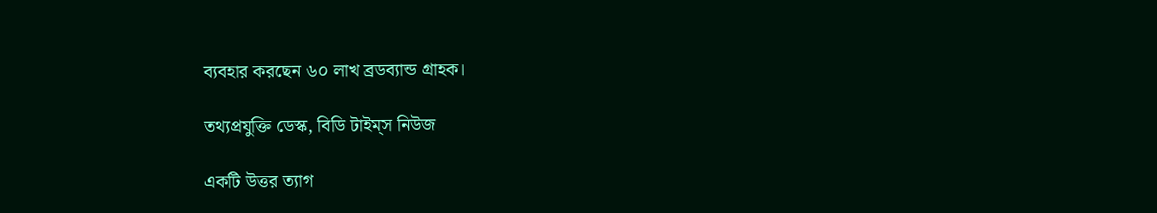ব্যবহার করছেন ৬০ লাখ ব্রডব্যান্ড গ্রাহক।

তথ্যপ্রযুক্তি ডেস্ক, বিডি টাইম্‌স নিউজ

একটি উত্তর ত্যাগ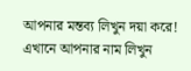আপনার মন্তব্য লিখুন দয়া করে!
এখানে আপনার নাম লিখুন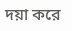দয়া করে